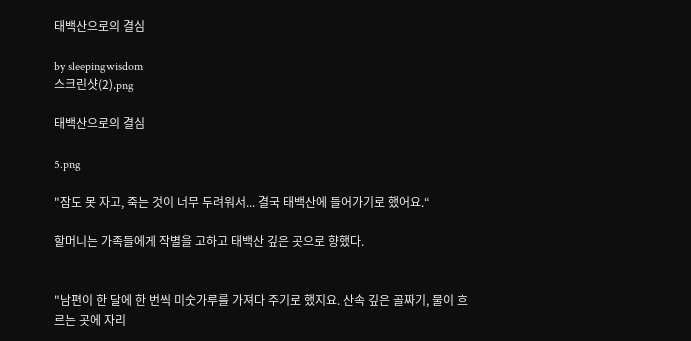태백산으로의 결심

by sleepingwisdom
스크린샷(2).png

태백산으로의 결심

5.png

"잠도 못 자고, 죽는 것이 너무 두려워서... 결국 태백산에 들어가기로 했어요.“

할머니는 가족들에게 작별을 고하고 태백산 깊은 곳으로 향했다.


"남편이 한 달에 한 번씩 미숫가루를 가져다 주기로 했지요. 산속 깊은 골짜기, 물이 흐르는 곳에 자리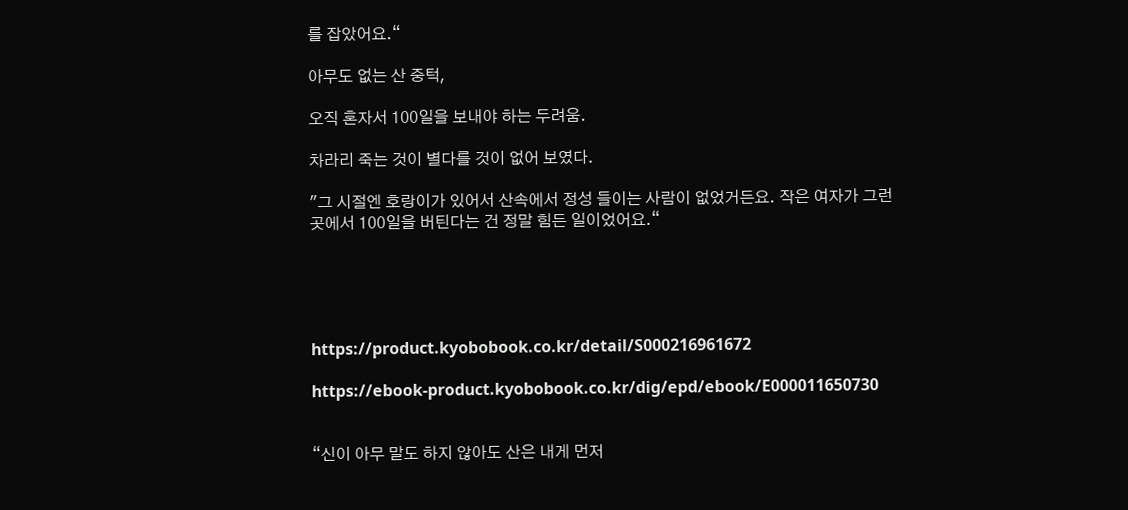를 잡았어요.“

아무도 없는 산 중턱,

오직 혼자서 100일을 보내야 하는 두려움.

차라리 죽는 것이 별다를 것이 없어 보였다.

"그 시절엔 호랑이가 있어서 산속에서 정성 들이는 사람이 없었거든요. 작은 여자가 그런 곳에서 100일을 버틴다는 건 정말 힘든 일이었어요.“





https://product.kyobobook.co.kr/detail/S000216961672

https://ebook-product.kyobobook.co.kr/dig/epd/ebook/E000011650730


“신이 아무 말도 하지 않아도 산은 내게 먼저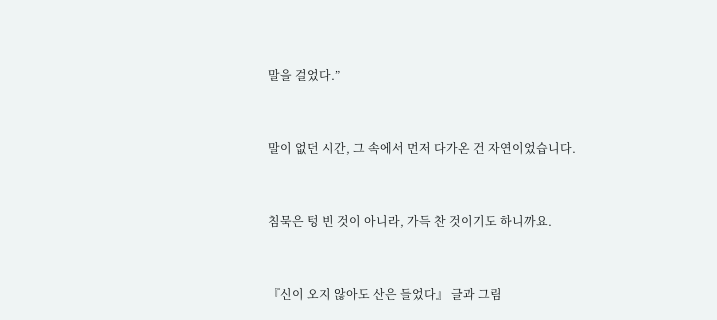말을 걸었다.”


말이 없던 시간, 그 속에서 먼저 다가온 건 자연이었습니다.


침묵은 텅 빈 것이 아니라, 가득 찬 것이기도 하니까요.


『신이 오지 않아도 산은 들었다』 글과 그림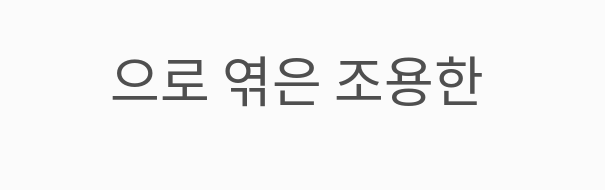으로 엮은 조용한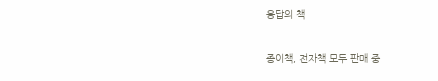응답의 책

종이책, 전자책 모두 판매 중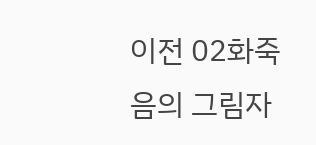이전 02화죽음의 그림자